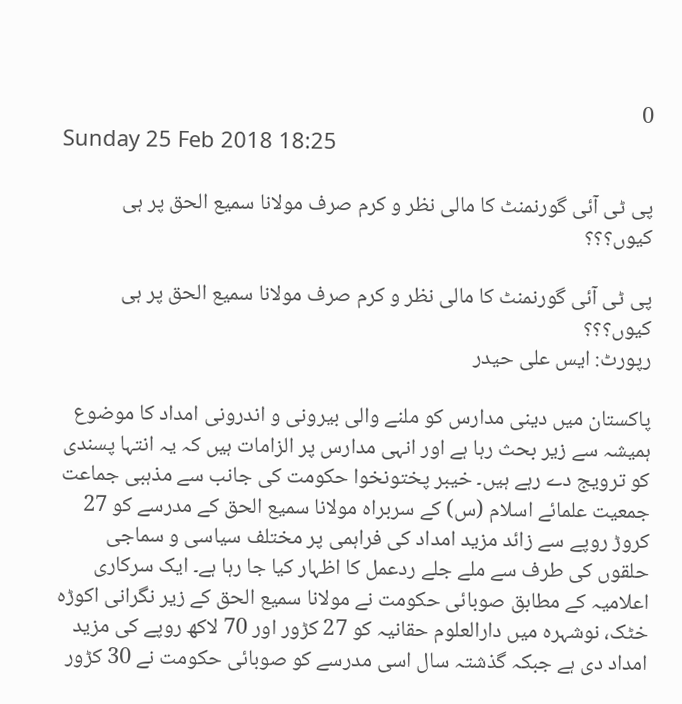0
Sunday 25 Feb 2018 18:25

پی ٹی آئی گورنمنٹ کا مالی نظر و کرم صرف مولانا سمیع الحق پر ہی کیوں؟؟؟

پی ٹی آئی گورنمنٹ کا مالی نظر و کرم صرف مولانا سمیع الحق پر ہی کیوں؟؟؟
رپورٹ: ایس علی حیدر

پاکستان میں دینی مدارس کو ملنے والی بیرونی و اندرونی امداد کا موضوع ہمیشہ سے زیر بحث رہا ہے اور انہی مدارس پر الزامات ہیں کہ یہ انتہا پسندی کو ترویج دے رہے ہیں۔ خیبر پختونخوا حکومت کی جانب سے مذہبی جماعت جمعیت علمائے اسلام (س) کے سربراہ مولانا سمیع الحق کے مدرسے کو 27 کروڑ روپے سے زائد مزید امداد کی فراہمی پر مختلف سیاسی و سماجی حلقوں کی طرف سے ملے جلے ردعمل کا اظہار کیا جا رہا ہے۔ ایک سرکاری اعلامیہ کے مطابق صوبائی حکومت نے مولانا سمیع الحق کے زیر نگرانی اکوڑہ خٹک، نوشہرہ میں دارالعلوم حقانیہ کو 27 کڑور اور 70 لاکھ روپے کی مزید امداد دی ہے جبکہ گذشتہ سال اسی مدرسے کو صوبائی حکومت نے 30 کڑور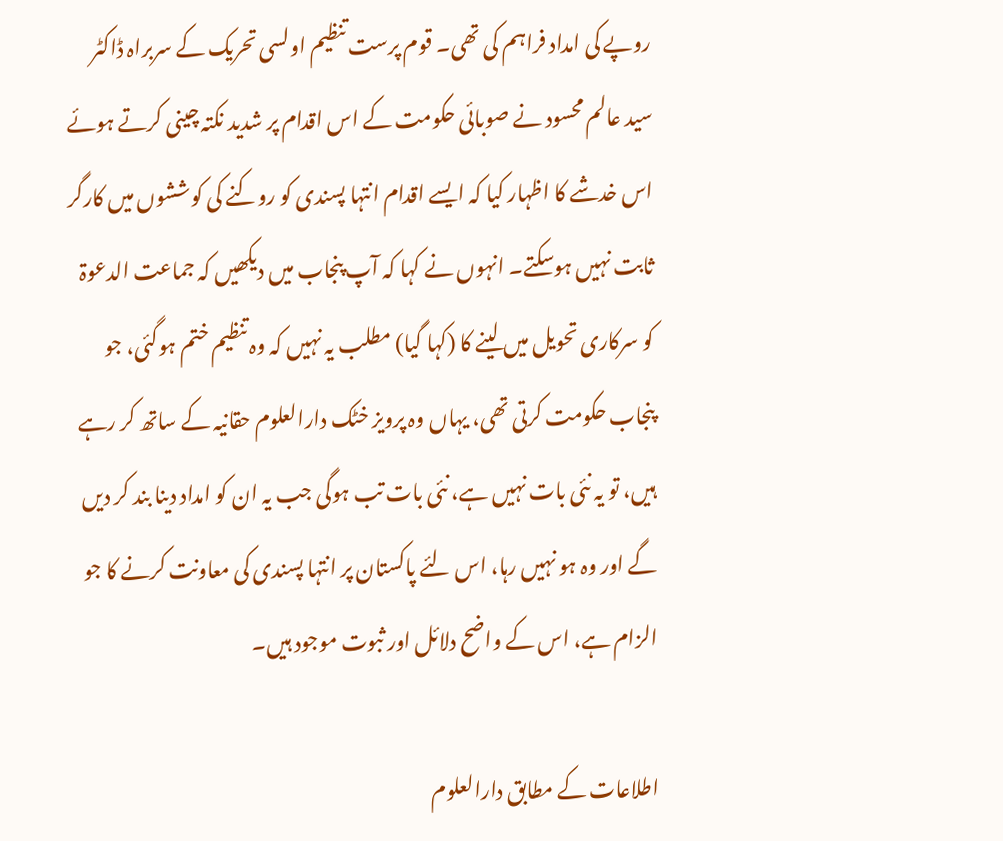روپے کی امداد فراہم کی تھی۔ قوم پرست تنظیم اولسی تحریک کے سربراہ ڈاکٹر سید عالم محسود نے صوبائی حکومت کے اس اقدام پر شدید نکتہ چینی کرتے ہوئے اس خدشے کا اظہار کیا کہ ایسے اقدام انتہا پسندی کو روکنے کی کوششوں میں کارگر ثابت نہیں ہوسکتے۔ انہوں نے کہا کہ آپ پنجاب میں دیکھیں کہ جماعت الدعوۃ کو سرکاری تحویل میں لینے کا (کہا گیا) مطلب یہ نہیں کہ وہ تنظیم ختم ہوگئی، جو پنجاب حکومت کرتی تھی، یہاں وہ پرویز خٹک دارالعلوم حقانیہ کے ساتھ کر رہے ہیں، تو یہ نئی بات نہیں ہے، نئی بات تب ہوگی جب یہ ان کو امداد دینا بند کر دیں گے اور وہ ہو نہیں رہا، اس لئے پاکستان پر انتہا پسندی کی معاونت کرنے کا جو الزام ہے، اس کے واضح دلائل اور ثبوت موجود ہیں۔

اطلاعات کے مطابق دارالعلوم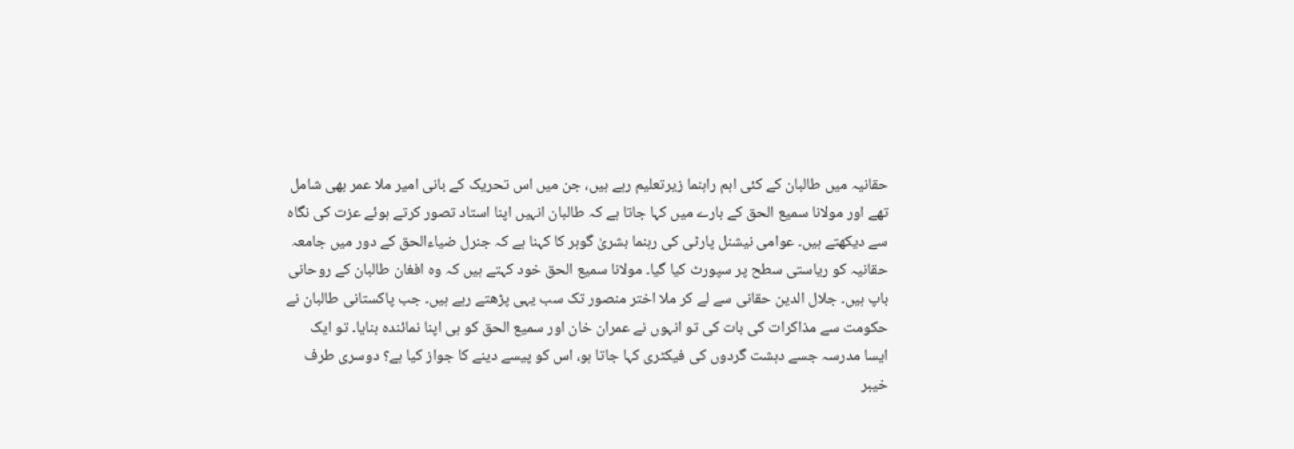حقانیہ میں طالبان کے کئی اہم راہنما زیرتعلیم رہے ہیں، جن میں اس تحریک کے بانی امیر ملا عمر بھی شامل تھے اور مولانا سمیع الحق کے بارے میں کہا جاتا ہے کہ طالبان انہیں اپنا استاد تصور کرتے ہوئے عزت کی نگاہ سے دیکھتے ہیں۔ عوامی نیشنل پارٹی کی رہنما بشریٰ گوہر کا کہنا ہے کہ جنرل ضیاءالحق کے دور میں جامعہ حقانیہ کو ریاستی سطح پر سپورٹ کیا گیا۔ مولانا سمیع الحق خود کہتے ہیں کہ وہ افغان طالبان کے روحانی باپ ہیں۔ جلال الدین حقانی سے لے کر ملا اختر منصور تک سب یہی پڑھتے رہے ہیں۔ جب پاکستانی طالبان نے حکومت سے مذاکرات کی بات کی تو انہوں نے عمران خان اور سمیع الحق کو ہی اپنا نمائندہ بنایا۔ تو ایک ایسا مدرسہ جسے دہشت گردوں کی فیکٹری کہا جاتا ہو، اس کو پیسے دینے کا جواز کیا ہے؟ دوسری طرف خیبر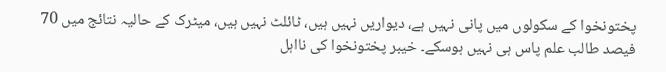پختونخوا کے سکولوں میں پانی نہیں ہے، دیواریں نہیں ہیں، ٹائلٹ نہیں ہیں، میٹرک کے حالیہ نتائج میں 70 فیصد طالب علم پاس ہی نہیں ہوسکے۔ خیبر پختونخوا کی نااہل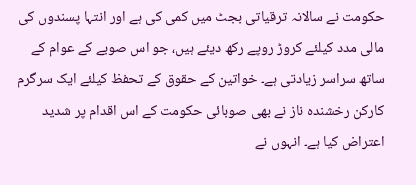حکومت نے سالانہ ترقیاتی بجٹ میں کمی کی ہے اور انتہا پسندوں کی مالی مدد کیلئے کروڑ روپے رکھ دیئے ہیں، جو اس صوبے کے عوام کے ساتھ سراسر زیادتی ہے۔ خواتین کے حقوق کے تحفظ کیلئے ایک سرگرم کارکن رخشندہ ناز نے بھی صوبائی حکومت کے اس اقدام پر شدید اعتراض کیا ہے۔ انہوں نے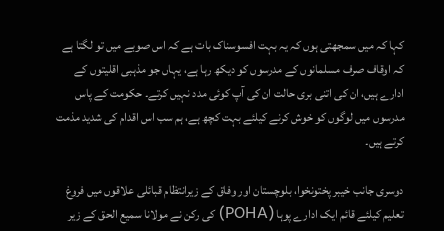کہا کہ میں سمجھتی ہوں کہ یہ بہت افسوسناک بات ہے کہ اس صوبے میں تو لگتا ہے کہ اوقاف صرف مسلمانوں کے مدرسوں کو دیکھ رہا ہے، یہاں جو مذہبی اقلیتوں کے ادارے ہیں، ان کی اتنی بری حالت ان کی آپ کوئی مدد نہیں کرتے۔ حکومت کے پاس مدرسوں میں لوگوں کو خوش کرنے کیلئے بہت کچھ ہے، ہم سب اس اقدام کی شدید مذمت کرتے ہیں۔

دوسری جانب خیبر پختونخوا، بلوچستان اور وفاق کے زیرانتظام قبائلی علاقوں میں فروغ تعلیم کیلئے قائم ایک ادارے پوہا (POHA) کی رکن نے مولانا سمیع الحق کے زیر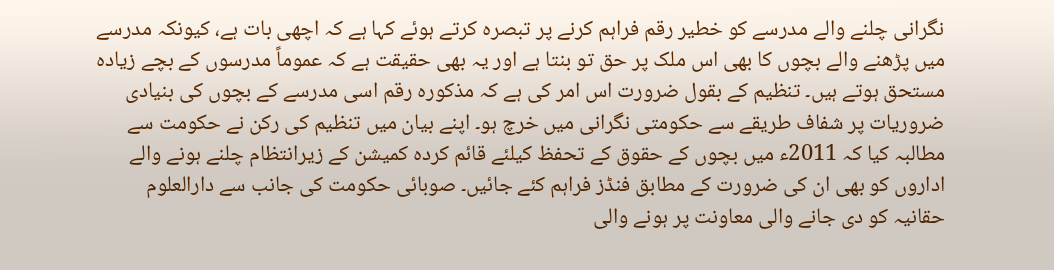نگرانی چلنے والے مدرسے کو خطیر رقم فراہم کرنے پر تبصرہ کرتے ہوئے کہا ہے کہ اچھی بات ہے، کیونکہ مدرسے میں پڑھنے والے بچوں کا بھی اس ملک پر حق تو بنتا ہے اور یہ بھی حقیقت ہے کہ عموماً مدرسوں کے بچے زیادہ مستحق ہوتے ہیں۔ تنظیم کے بقول ضرورت اس امر کی ہے کہ مذکورہ رقم اسی مدرسے کے بچوں کی بنیادی ضروریات پر شفاف طریقے سے حکومتی نگرانی میں خرچ ہو۔ اپنے بیان میں تنظیم کی رکن نے حکومت سے مطالبہ کیا کہ 2011ء میں بچوں کے حقوق کے تحفظ کیلئے قائم کردہ کمیشن کے زیرانتظام چلنے ہونے والے اداروں کو بھی ان کی ضرورت کے مطابق فنڈز فراہم کئے جائیں۔ صوبائی حکومت کی جانب سے دارالعلوم حقانیہ کو دی جانے والی معاونت پر ہونے والی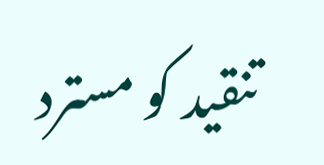تنقید کو مسترد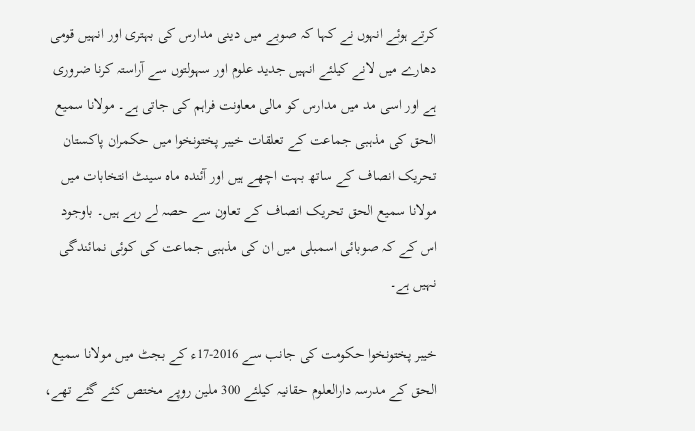کرتے ہوئے انہوں نے کہا کہ صوبے میں دینی مدارس کی بہتری اور انہیں قومی دھارے میں لانے کیلئے انہیں جدید علوم اور سہولتوں سے آراستہ کرنا ضروری ہے اور اسی مد میں مدارس کو مالی معاونت فراہم کی جاتی ہے۔ مولانا سمیع الحق کی مذہبی جماعت کے تعلقات خیبر پختونخوا میں حکمران پاکستان تحریک انصاف کے ساتھ بہت اچھے ہیں اور آئندہ ماہ سینٹ انتخابات میں مولانا سمیع الحق تحریک انصاف کے تعاون سے حصہ لے رہے ہیں۔ باوجود اس کے کہ صوبائی اسمبلی میں ان کی مذہبی جماعت کی کوئی نمائندگی نہیں ہے۔

خیبر پختونخوا حکومت کی جانب سے 2016-17ء کے بجٹ میں مولانا سمیع الحق کے مدرسہ دارالعلوم حقانیہ کیلئے 300 ملین روپے مختص کئے گئے تھے،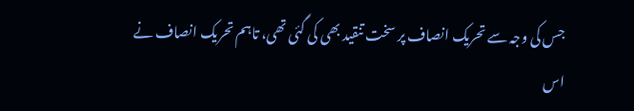جس کی وجہ سے تحریک انصاف پر سخت تنقید بھی کی گئی تھی، تاہم تحریک انصاف نے اس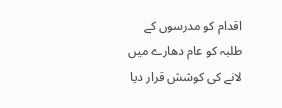اقدام کو مدرسوں کے طلبہ کو عام دھارے میں لانے کی کوشش قرار دیا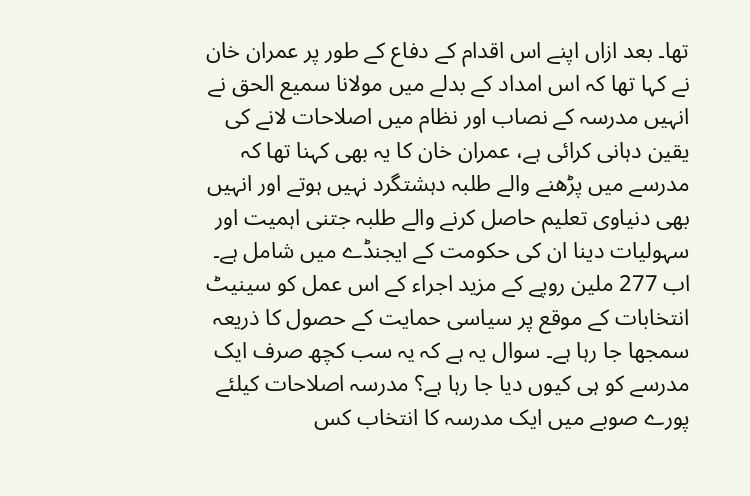تھا۔ بعد ازاں اپنے اس اقدام کے دفاع کے طور پر عمران خان نے کہا تھا کہ اس امداد کے بدلے میں مولانا سمیع الحق نے انہیں مدرسہ کے نصاب اور نظام میں اصلاحات لانے کی یقین دہانی کرائی ہے، عمران خان کا یہ بھی کہنا تھا کہ مدرسے میں پڑھنے والے طلبہ دہشتگرد نہیں ہوتے اور انہیں بھی دنیاوی تعلیم حاصل کرنے والے طلبہ جتنی اہمیت اور سہولیات دینا ان کی حکومت کے ایجنڈے میں شامل ہے۔ اب 277 ملین روپے کے مزید اجراء کے اس عمل کو سینیٹ انتخابات کے موقع پر سیاسی حمایت کے حصول کا ذریعہ سمجھا جا رہا ہے۔ سوال یہ ہے کہ یہ سب کچھ صرف ایک مدرسے کو ہی کیوں دیا جا رہا ہے؟ مدرسہ اصلاحات کیلئے پورے صوبے میں ایک مدرسہ کا انتخاب کس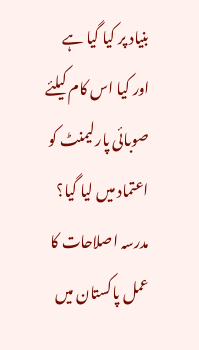بنیاد پر کیا گیا ہے اور کیا اس کام کیلئے صوبائی پارلیمنٹ کو اعتماد میں لیا گیا؟ مدرسہ اصلاحات کا عمل پاکستان میں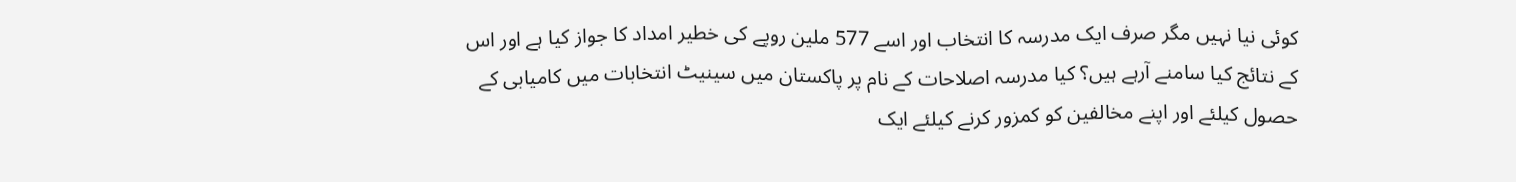کوئی نیا نہیں مگر صرف ایک مدرسہ کا انتخاب اور اسے 577 ملین روپے کی خطیر امداد کا جواز کیا ہے اور اس کے نتائج کیا سامنے آرہے ہیں؟ کیا مدرسہ اصلاحات کے نام پر پاکستان میں سینیٹ انتخابات میں کامیابی کے حصول کیلئے اور اپنے مخالفین کو کمزور کرنے کیلئے ایک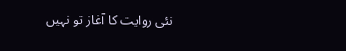نئی روایت کا آغاز تو نہیں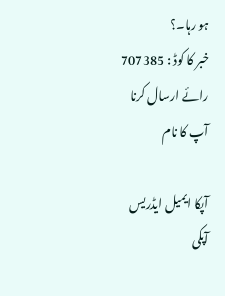ہو رہا۔؟
خبر کا کوڈ : 707385
رائے ارسال کرنا
آپ کا نام

آپکا ایمیل ایڈریس
آپکی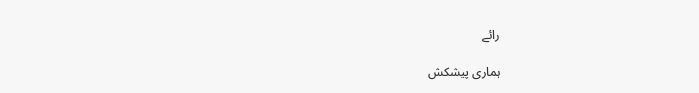رائے

ہماری پیشکش